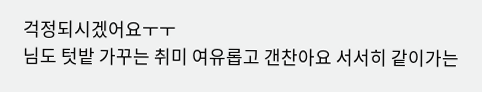걱정되시겠어요ㅜㅜ
님도 텃밭 가꾸는 취미 여유롭고 갠찬아요 서서히 같이가는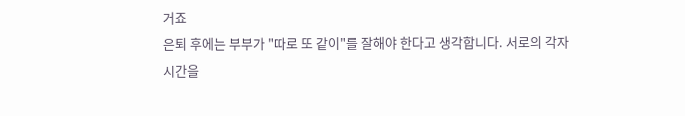거죠
은퇴 후에는 부부가 "따로 또 같이"를 잘해야 한다고 생각합니다. 서로의 각자 시간을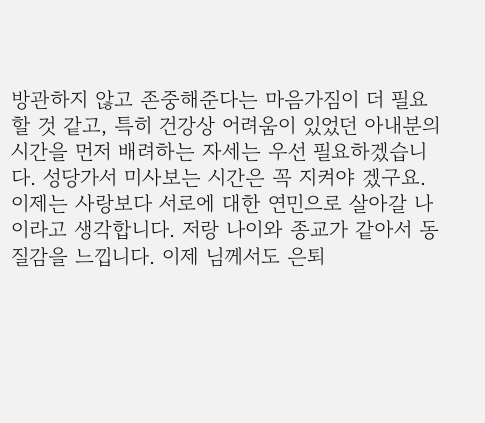방관하지 않고 존중해준다는 마음가짐이 더 필요할 것 같고, 특히 건강상 어려움이 있었던 아내분의 시간을 먼저 배려하는 자세는 우선 필요하겠습니다. 성당가서 미사보는 시간은 꼭 지켜야 겠구요. 이제는 사랑보다 서로에 대한 연민으로 살아갈 나이라고 생각합니다. 저랑 나이와 종교가 같아서 동질감을 느낍니다. 이제 님께서도 은퇴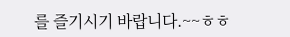를 즐기시기 바랍니다.~~ㅎㅎ